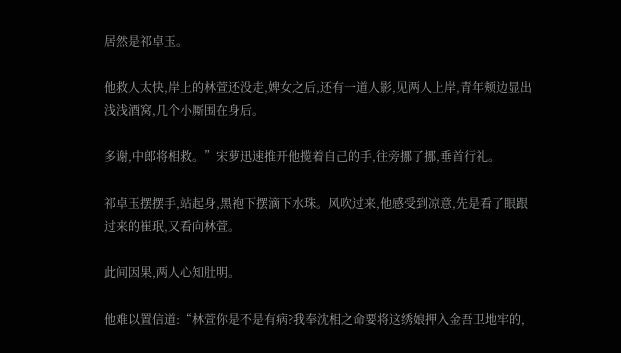居然是祁卓玉。

他救人太快,岸上的林萱还没走,婢女之后,还有一道人影,见两人上岸,青年颊边显出浅浅酒窝,几个小厮围在身后。

多谢,中郎将相救。”宋萝迅速推开他揽着自己的手,往旁挪了挪,垂首行礼。

祁卓玉摆摆手,站起身,黑袍下摆滴下水珠。风吹过来,他感受到凉意,先是看了眼跟过来的崔珉,又看向林萱。

此间因果,两人心知肚明。

他难以置信道:“林萱你是不是有病?我奉沈相之命要将这绣娘押入金吾卫地牢的,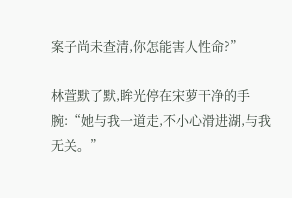案子尚未查清,你怎能害人性命?”

林萱默了默,眸光停在宋萝干净的手腕:“她与我一道走,不小心滑进湖,与我无关。”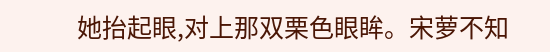她抬起眼,对上那双栗色眼眸。宋萝不知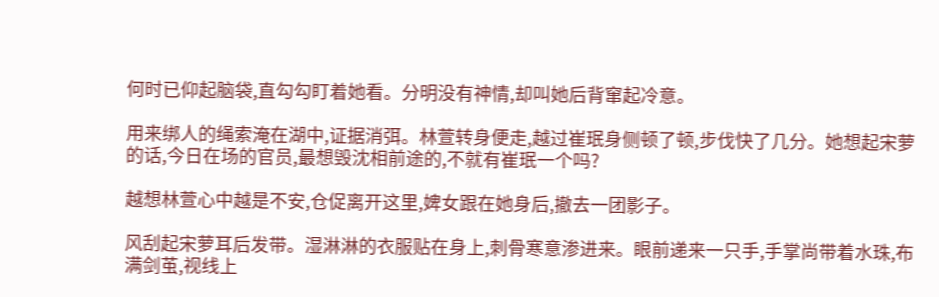何时已仰起脑袋,直勾勾盯着她看。分明没有神情,却叫她后背窜起冷意。

用来绑人的绳索淹在湖中,证据消弭。林萱转身便走,越过崔珉身侧顿了顿,步伐快了几分。她想起宋萝的话,今日在场的官员,最想毁沈相前途的,不就有崔珉一个吗?

越想林萱心中越是不安,仓促离开这里,婢女跟在她身后,撤去一团影子。

风刮起宋萝耳后发带。湿淋淋的衣服贴在身上,刺骨寒意渗进来。眼前递来一只手,手掌尚带着水珠,布满剑茧,视线上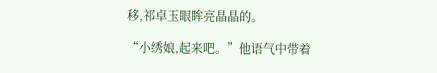移,祁卓玉眼眸亮晶晶的。

“小绣娘,起来吧。”他语气中带着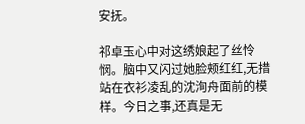安抚。

祁卓玉心中对这绣娘起了丝怜悯。脑中又闪过她脸颊红红,无措站在衣衫凌乱的沈洵舟面前的模样。今日之事,还真是无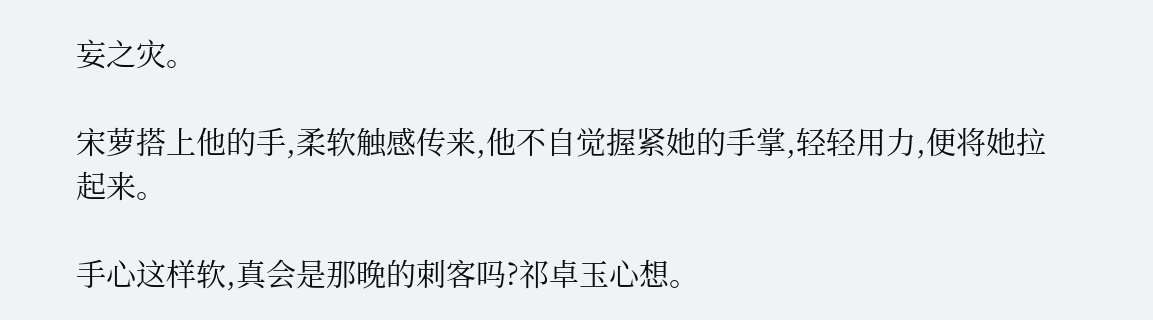妄之灾。

宋萝搭上他的手,柔软触感传来,他不自觉握紧她的手掌,轻轻用力,便将她拉起来。

手心这样软,真会是那晚的刺客吗?祁卓玉心想。